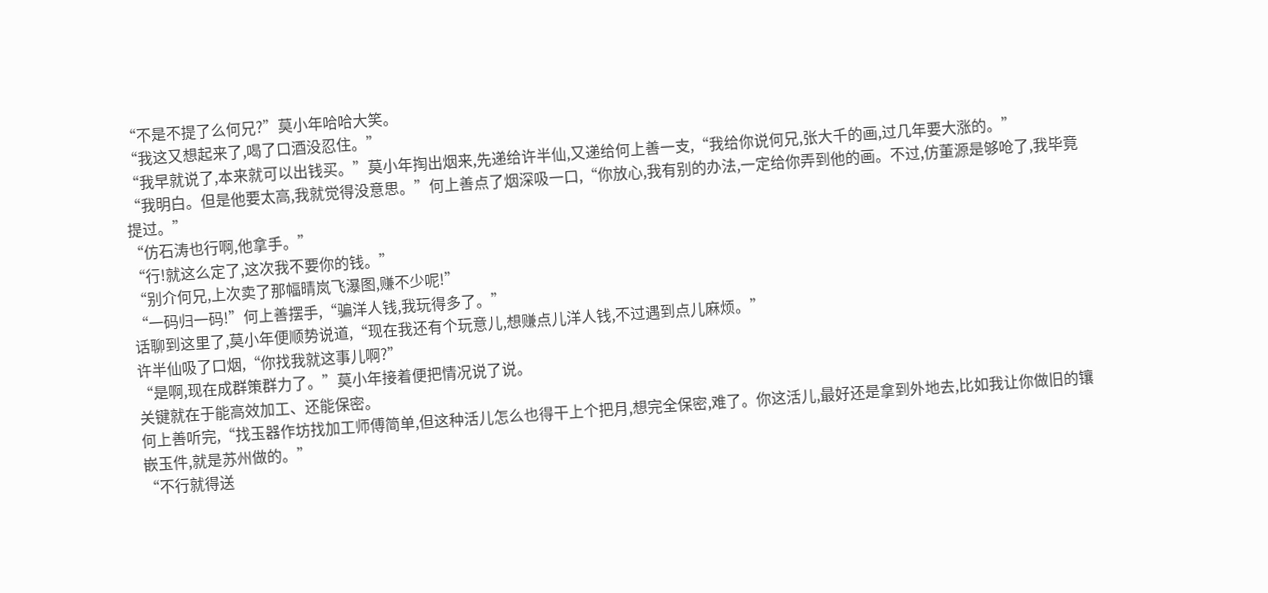“不是不提了么何兄?”莫小年哈哈大笑。
“我这又想起来了,喝了口酒没忍住。”
“我早就说了,本来就可以出钱买。”莫小年掏出烟来,先递给许半仙,又递给何上善一支,“我给你说何兄,张大千的画,过几年要大涨的。”
“我明白。但是他要太高,我就觉得没意思。”何上善点了烟深吸一口,“你放心,我有别的办法,一定给你弄到他的画。不过,仿董源是够呛了,我毕竟提过。”
“仿石涛也行啊,他拿手。”
“行!就这么定了,这次我不要你的钱。”
“别介何兄,上次卖了那幅晴岚飞瀑图,赚不少呢!”
“一码归一码!”何上善摆手,“骗洋人钱,我玩得多了。”
话聊到这里了,莫小年便顺势说道,“现在我还有个玩意儿,想赚点儿洋人钱,不过遇到点儿麻烦。”
许半仙吸了口烟,“你找我就这事儿啊?”
“是啊,现在成群策群力了。”莫小年接着便把情况说了说。
关键就在于能高效加工、还能保密。
何上善听完,“找玉器作坊找加工师傅简单,但这种活儿怎么也得干上个把月,想完全保密,难了。你这活儿,最好还是拿到外地去,比如我让你做旧的镶嵌玉件,就是苏州做的。”
“不行就得送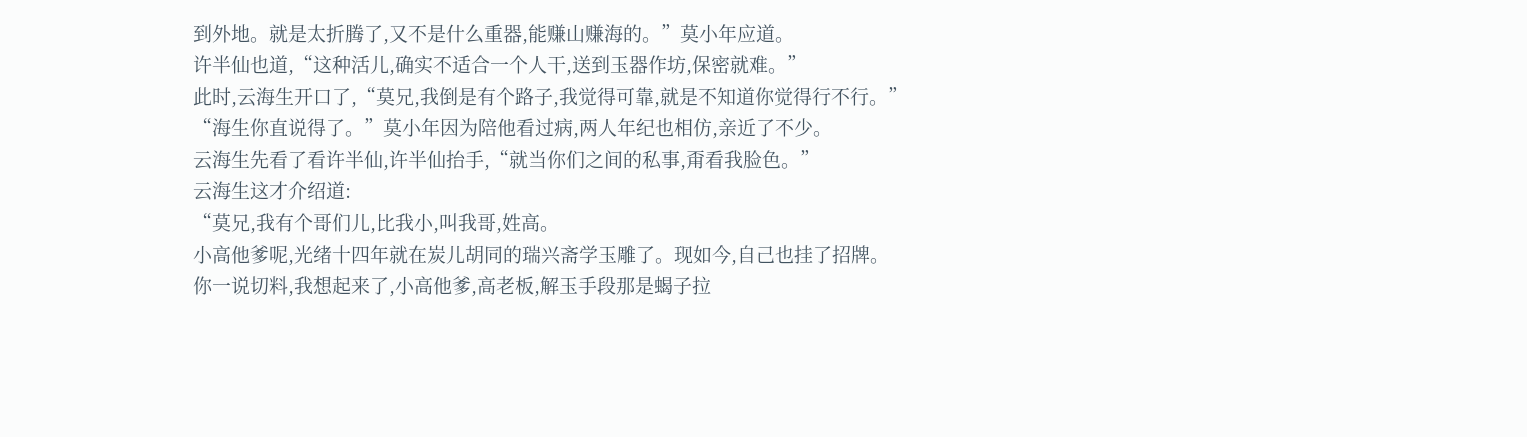到外地。就是太折腾了,又不是什么重器,能赚山赚海的。”莫小年应道。
许半仙也道,“这种活儿,确实不适合一个人干,送到玉器作坊,保密就难。”
此时,云海生开口了,“莫兄,我倒是有个路子,我觉得可靠,就是不知道你觉得行不行。”
“海生你直说得了。”莫小年因为陪他看过病,两人年纪也相仿,亲近了不少。
云海生先看了看许半仙,许半仙抬手,“就当你们之间的私事,甭看我脸色。”
云海生这才介绍道:
“莫兄,我有个哥们儿,比我小,叫我哥,姓高。
小高他爹呢,光绪十四年就在炭儿胡同的瑞兴斋学玉雕了。现如今,自己也挂了招牌。
你一说切料,我想起来了,小高他爹,高老板,解玉手段那是蝎子拉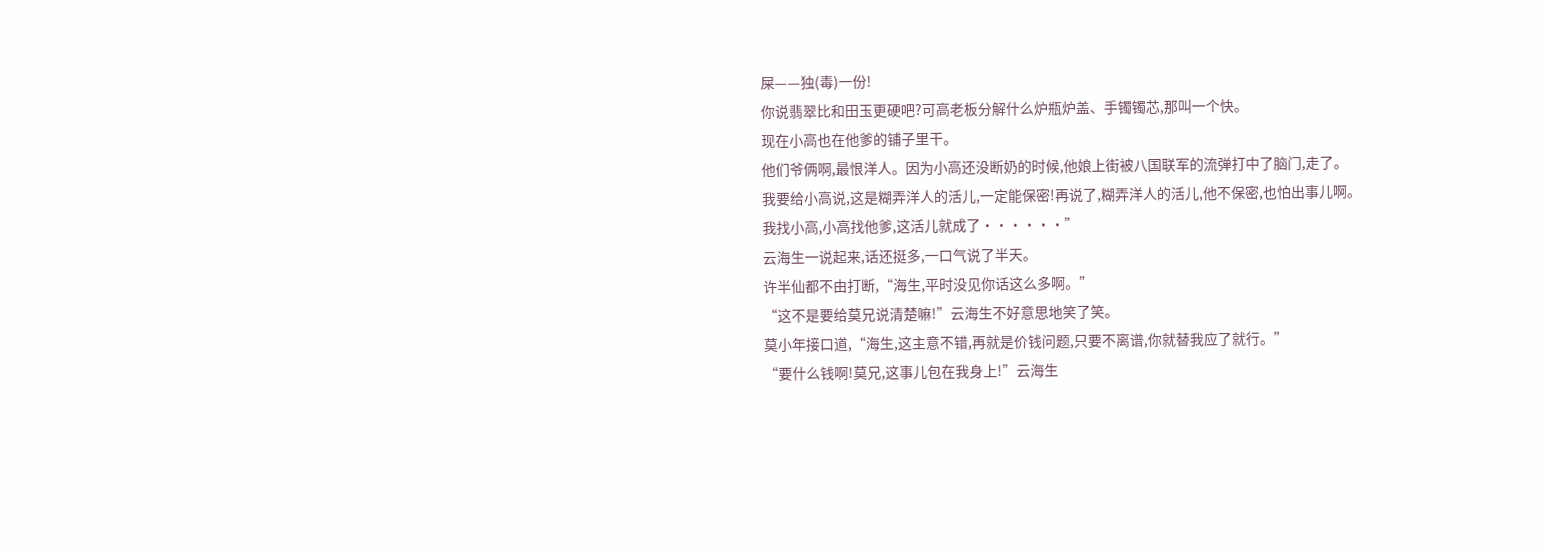屎——独(毒)一份!
你说翡翠比和田玉更硬吧?可高老板分解什么炉瓶炉盖、手镯镯芯,那叫一个快。
现在小高也在他爹的铺子里干。
他们爷俩啊,最恨洋人。因为小高还没断奶的时候,他娘上街被八国联军的流弹打中了脑门,走了。
我要给小高说,这是糊弄洋人的活儿,一定能保密!再说了,糊弄洋人的活儿,他不保密,也怕出事儿啊。
我找小高,小高找他爹,这活儿就成了······”
云海生一说起来,话还挺多,一口气说了半天。
许半仙都不由打断,“海生,平时没见你话这么多啊。”
“这不是要给莫兄说清楚嘛!”云海生不好意思地笑了笑。
莫小年接口道,“海生,这主意不错,再就是价钱问题,只要不离谱,你就替我应了就行。”
“要什么钱啊!莫兄,这事儿包在我身上!”云海生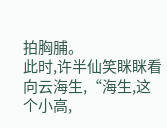拍胸脯。
此时,许半仙笑眯眯看向云海生,“海生,这个小高,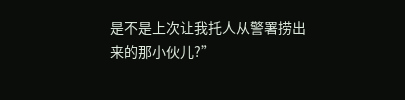是不是上次让我托人从警署捞出来的那小伙儿?”